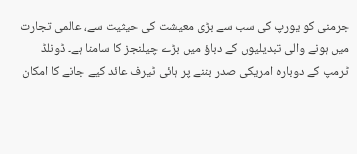جرمنی کو یورپ کی سب سے بڑی معیشت کی حیثیت سے، عالمی تجارت میں ہونے والی تبدیلیوں کے دباؤ میں بڑے چیلنجز کا سامنا ہے۔ ڈونلڈ ٹرمپ کے دوبارہ امریکی صدر بننے پر ہائی ٹیرف عائد کیے جانے کا امکان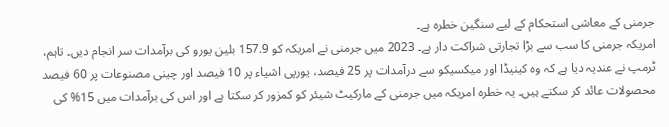جرمنی کے معاشی استحکام کے لیے سنگین خطرہ ہے۔
امریکہ جرمنی کا سب سے بڑا تجارتی شراکت دار ہے۔ 2023 میں جرمنی نے امریکہ کو 157.9 بلین یورو کی برآمدات سر انجام دیں۔ تاہم، ٹرمپ نے عندیہ دیا ہے کہ وہ کینیڈا اور میکسیکو سے درآمدات پر 25 فیصد، یورپی اشیاء پر 10 فیصد اور چینی مصنوعات پر 60 فیصد محصولات عائد کر سکتے ہیں۔ یہ خطرہ امریکہ میں جرمنی کے مارکیٹ شیئر کو کمزور کر سکتا ہے اور اس کی برآمدات میں 15% کی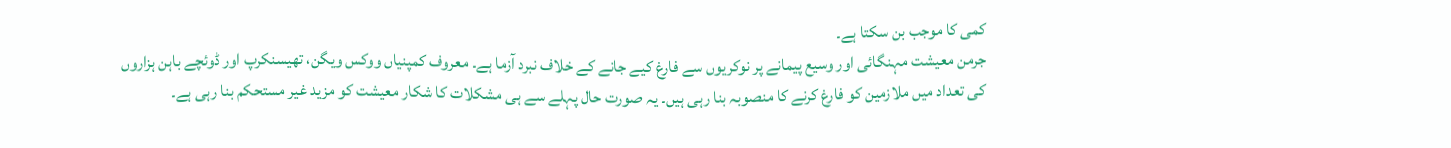کمی کا موجب بن سکتا ہے۔
جرمن معیشت مہنگائی اور وسیع پیمانے پر نوکریوں سے فارغ کیے جانے کے خلاف نبرد آزما ہے۔ معروف کمپنیاں ووکس ویگن، تھیسنکرپ اور ڈوئچے باہن ہزاروں کی تعداد میں ملازمین کو فارغ کرنے کا منصوبہ بنا رہی ہیں۔ یہ صورت حال پہلے سے ہی مشکلات کا شکار معیشت کو مزید غیر مستحکم بنا رہی ہے۔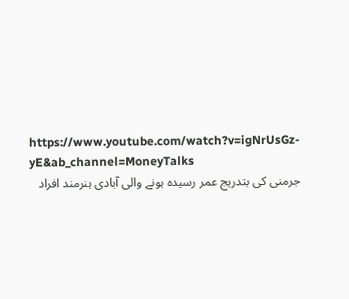https://www.youtube.com/watch?v=igNrUsGz-yE&ab_channel=MoneyTalks
جرمنی کی بتدریج عمر رسیدہ ہونے والی آبادی ہنرمند افراد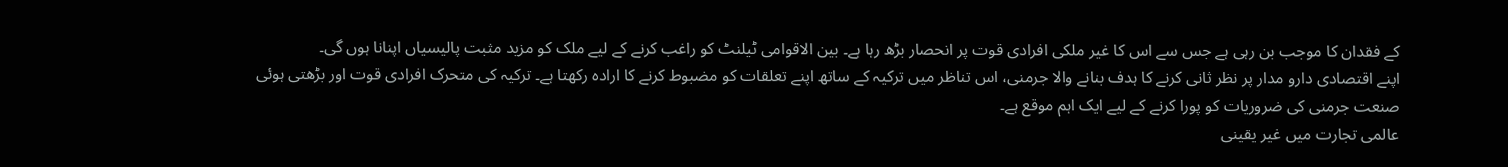کے فقدان کا موجب بن رہی ہے جس سے اس کا غیر ملکی افرادی قوت پر انحصار بڑھ رہا ہے۔ بین الاقوامی ٹیلنٹ کو راغب کرنے کے لیے ملک کو مزید مثبت پالیسیاں اپنانا ہوں گی۔
اپنے اقتصادی دارو مدار پر نظر ثانی کرنے کا ہدف بنانے والا جرمنی، اس تناظر میں ترکیہ کے ساتھ اپنے تعلقات کو مضبوط کرنے کا ارادہ رکھتا ہے۔ ترکیہ کی متحرک افرادی قوت اور بڑھتی ہوئی صنعت جرمنی کی ضروریات کو پورا کرنے کے لیے ایک اہم موقع ہے۔
عالمی تجارت میں غیر یقینی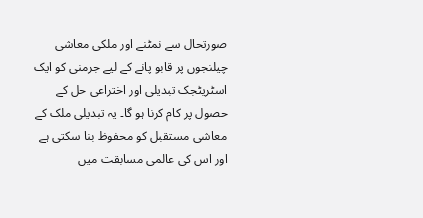صورتحال سے نمٹنے اور ملکی معاشی چیلنجوں پر قابو پانے کے لیے جرمنی کو ایک اسٹریٹجک تبدیلی اور اختراعی حل کے حصول پر کام کرنا ہو گا۔ یہ تبدیلی ملک کے معاشی مستقبل کو محفوظ بنا سکتی ہے اور اس کی عالمی مسابقت میں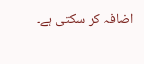اضافہ کر سکتی ہے۔